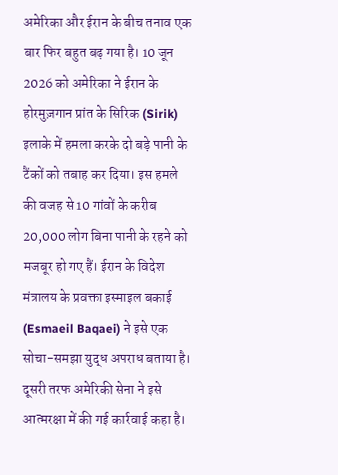अमेरिका और ईरान के बीच तनाव एक बार फिर बहुत बढ़ गया है। 10 जून 2026 को अमेरिका ने ईरान के होरमुज़गान प्रांत के सिरिक (Sirik) इलाके में हमला करके दो बड़े पानी के टैंकों को तबाह कर दिया। इस हमले की वजह से 10 गांवों के करीब 20,000 लोग बिना पानी के रहने को मजबूर हो गए हैं। ईरान के विदेश मंत्रालय के प्रवक्ता इस्माइल बकाई (Esmaeil Baqaei) ने इसे एक सोचा-समझा युद्ध अपराध बताया है। दूसरी तरफ अमेरिकी सेना ने इसे आत्मरक्षा में की गई कार्रवाई कहा है।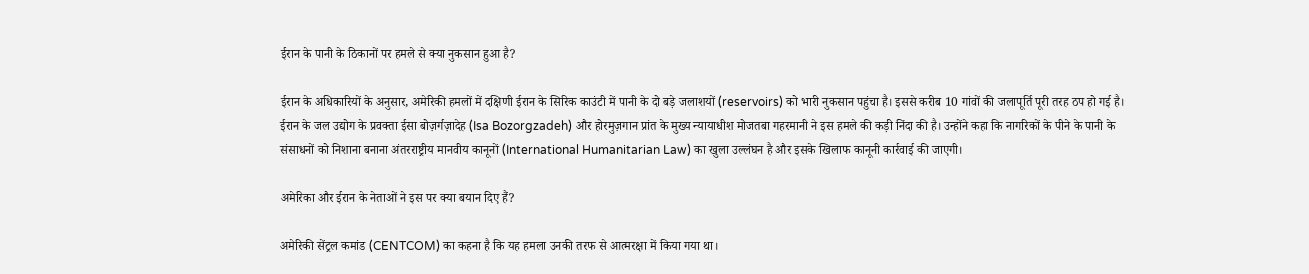ईरान के पानी के ठिकानों पर हमले से क्या नुकसान हुआ है?

ईरान के अधिकारियों के अनुसार, अमेरिकी हमलों में दक्षिणी ईरान के सिरिक काउंटी में पानी के दो बड़े जलाशयों (reservoirs) को भारी नुकसान पहुंचा है। इससे करीब 10 गांवों की जलापूर्ति पूरी तरह ठप हो गई है। ईरान के जल उद्योग के प्रवक्ता ईसा बोज़र्गज़ादेह (Isa Bozorgzadeh) और होरमुज़गान प्रांत के मुख्य न्यायाधीश मोजतबा गहरमानी ने इस हमले की कड़ी निंदा की है। उन्होंने कहा कि नागरिकों के पीने के पानी के संसाधनों को निशाना बनाना अंतरराष्ट्रीय मानवीय कानूनों (International Humanitarian Law) का खुला उल्लंघन है और इसके खिलाफ कानूनी कार्रवाई की जाएगी।

अमेरिका और ईरान के नेताओं ने इस पर क्या बयान दिए हैं?

अमेरिकी सेंट्रल कमांड (CENTCOM) का कहना है कि यह हमला उनकी तरफ से आत्मरक्षा में किया गया था।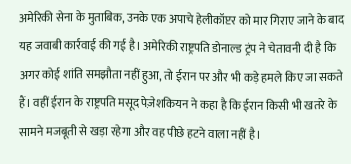अमेरिकी सेना के मुताबिक, उनके एक अपाचे हेलीकॉप्टर को मार गिराए जाने के बाद यह जवाबी कार्रवाई की गई है। अमेरिकी राष्ट्रपति डोनाल्ड ट्रंप ने चेतावनी दी है कि अगर कोई शांति समझौता नहीं हुआ, तो ईरान पर और भी कड़े हमले किए जा सकते हैं। वहीं ईरान के राष्ट्रपति मसूद पेज़ेशकियन ने कहा है कि ईरान किसी भी खतरे के सामने मजबूती से खड़ा रहेगा और वह पीछे हटने वाला नहीं है।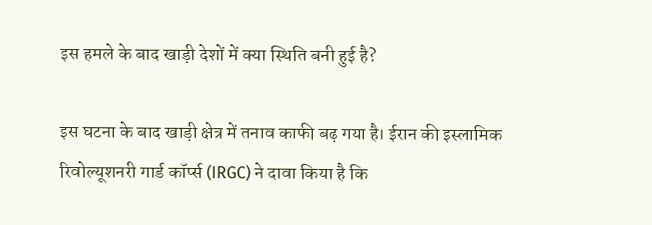इस हमले के बाद खाड़ी देशों में क्या स्थिति बनी हुई है?

इस घटना के बाद खाड़ी क्षेत्र में तनाव काफी बढ़ गया है। ईरान की इस्लामिक रिवोल्यूशनरी गार्ड कॉर्प्स (IRGC) ने दावा किया है कि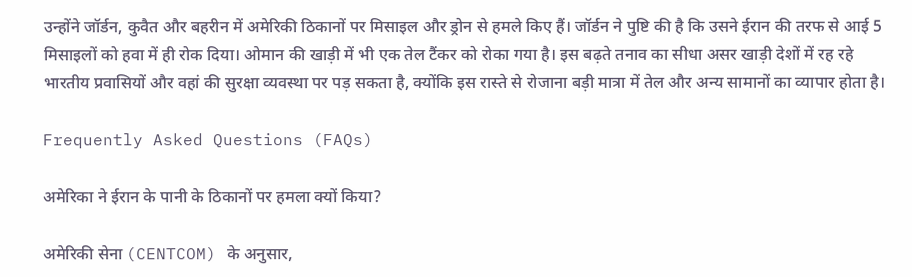उन्होंने जॉर्डन, कुवैत और बहरीन में अमेरिकी ठिकानों पर मिसाइल और ड्रोन से हमले किए हैं। जॉर्डन ने पुष्टि की है कि उसने ईरान की तरफ से आई 5 मिसाइलों को हवा में ही रोक दिया। ओमान की खाड़ी में भी एक तेल टैंकर को रोका गया है। इस बढ़ते तनाव का सीधा असर खाड़ी देशों में रह रहे भारतीय प्रवासियों और वहां की सुरक्षा व्यवस्था पर पड़ सकता है, क्योंकि इस रास्ते से रोजाना बड़ी मात्रा में तेल और अन्य सामानों का व्यापार होता है।

Frequently Asked Questions (FAQs)

अमेरिका ने ईरान के पानी के ठिकानों पर हमला क्यों किया?

अमेरिकी सेना (CENTCOM) के अनुसार,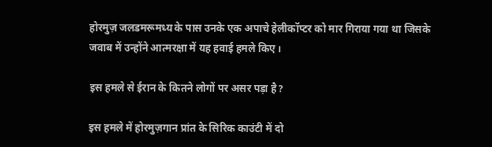होरमुज़ जलडमरूमध्य के पास उनके एक अपाचे हेलीकॉप्टर को मार गिराया गया था जिसके जवाब में उन्होंने आत्मरक्षा में यह हवाई हमले किए।

इस हमले से ईरान के कितने लोगों पर असर पड़ा है?

इस हमले में होरमुज़गान प्रांत के सिरिक काउंटी में दो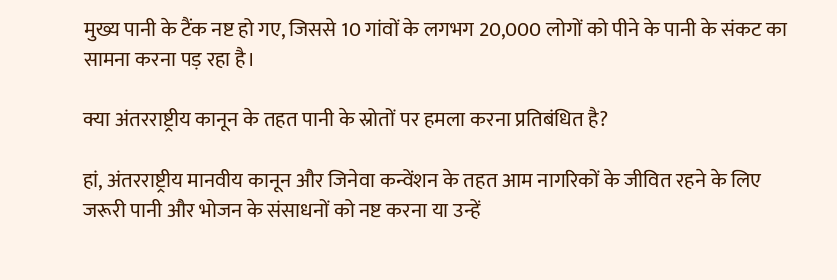मुख्य पानी के टैंक नष्ट हो गए, जिससे 10 गांवों के लगभग 20,000 लोगों को पीने के पानी के संकट का सामना करना पड़ रहा है।

क्या अंतरराष्ट्रीय कानून के तहत पानी के स्रोतों पर हमला करना प्रतिबंधित है?

हां, अंतरराष्ट्रीय मानवीय कानून और जिनेवा कन्वेंशन के तहत आम नागरिकों के जीवित रहने के लिए जरूरी पानी और भोजन के संसाधनों को नष्ट करना या उन्हें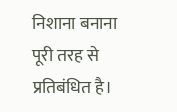निशाना बनाना पूरी तरह से प्रतिबंधित है।